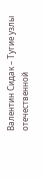Валентин Сидак – Тугие узлы отечественной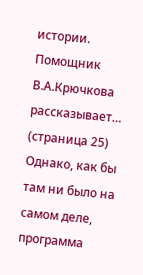истории. Помощник В.А.Крючкова рассказывает… (страница 25)
Однако, как бы там ни было на самом деле, программа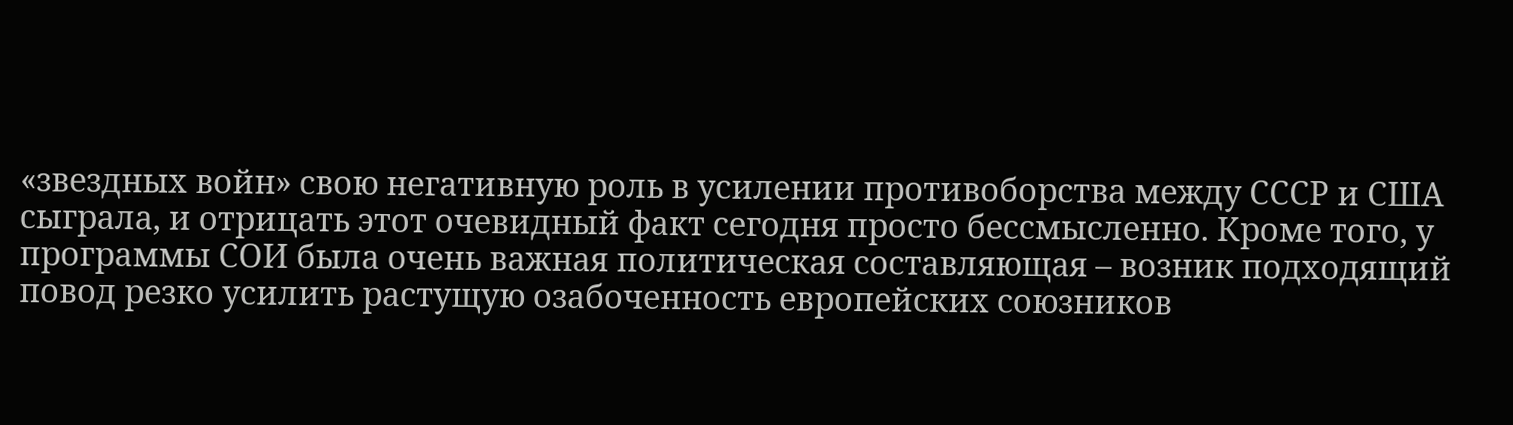«звездных войн» свою негативную роль в усилении противоборства между СССР и США сыграла, и отрицать этот очевидный факт сегодня просто бессмысленно. Кроме того, у программы СОИ была очень важная политическая составляющая – возник подходящий повод резко усилить растущую озабоченность европейских союзников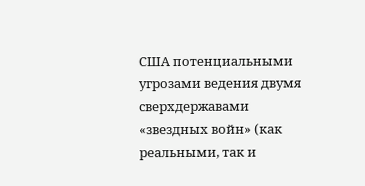США потенциальными угрозами ведения двумя сверхдержавами «звездных войн» (как реальными, так и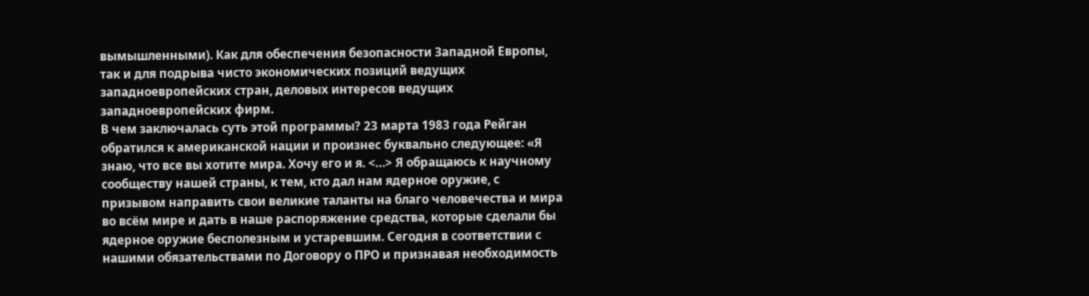вымышленными). Как для обеспечения безопасности Западной Европы, так и для подрыва чисто экономических позиций ведущих западноевропейских стран, деловых интересов ведущих западноевропейских фирм.
В чем заключалась суть этой программы? 23 марта 1983 года Рейган обратился к американской нации и произнес буквально следующее: «Я знаю, что все вы хотите мира. Хочу его и я. <…> Я обращаюсь к научному сообществу нашей страны, к тем, кто дал нам ядерное оружие, с призывом направить свои великие таланты на благо человечества и мира во всём мире и дать в наше распоряжение средства, которые сделали бы ядерное оружие бесполезным и устаревшим. Сегодня в соответствии с нашими обязательствами по Договору о ПРО и признавая необходимость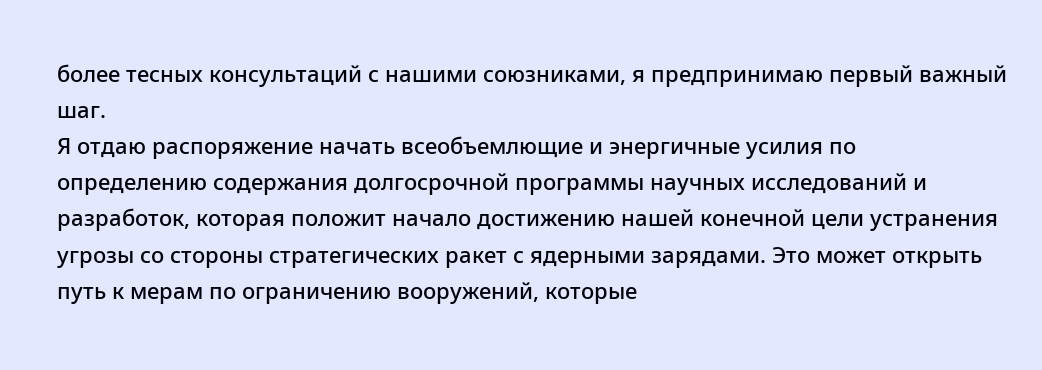более тесных консультаций с нашими союзниками, я предпринимаю первый важный шаг.
Я отдаю распоряжение начать всеобъемлющие и энергичные усилия по определению содержания долгосрочной программы научных исследований и разработок, которая положит начало достижению нашей конечной цели устранения угрозы со стороны стратегических ракет с ядерными зарядами. Это может открыть путь к мерам по ограничению вооружений, которые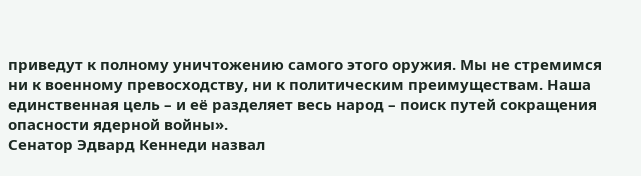приведут к полному уничтожению самого этого оружия. Мы не стремимся ни к военному превосходству, ни к политическим преимуществам. Наша единственная цель – и её разделяет весь народ – поиск путей сокращения опасности ядерной войны».
Сенатор Эдвард Кеннеди назвал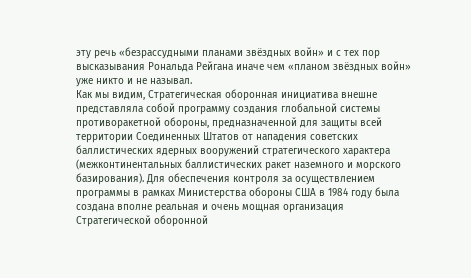эту речь «безрассудными планами звёздных войн» и с тех пор высказывания Рональда Рейгана иначе чем «планом звёздных войн» уже никто и не называл.
Как мы видим, Стратегическая оборонная инициатива внешне представляла собой программу создания глобальной системы противоракетной обороны, предназначенной для защиты всей территории Соединенных Штатов от нападения советских баллистических ядерных вооружений стратегического характера (межконтинентальных баллистических ракет наземного и морского базирования). Для обеспечения контроля за осуществлением программы в рамках Министерства обороны США в 1984 году была создана вполне реальная и очень мощная организация Стратегической оборонной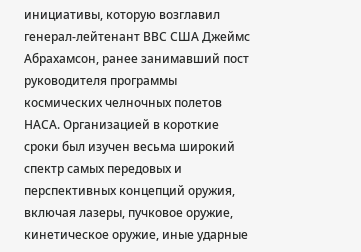инициативы, которую возглавил генерал-лейтенант ВВС США Джеймс Абрахамсон, ранее занимавший пост руководителя программы космических челночных полетов НАСА. Организацией в короткие сроки был изучен весьма широкий спектр самых передовых и перспективных концепций оружия, включая лазеры, пучковое оружие, кинетическое оружие, иные ударные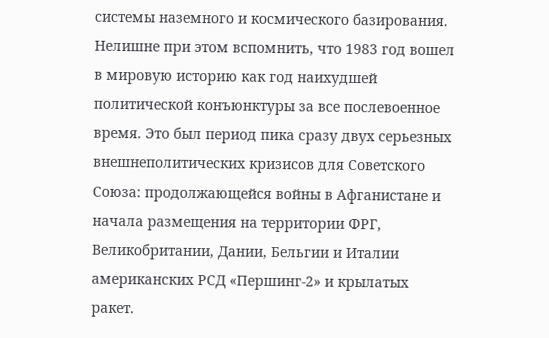системы наземного и космического базирования.
Нелишне при этом вспомнить, что 1983 год вошел в мировую историю как год наихудшей политической конъюнктуры за все послевоенное время. Это был период пика сразу двух серьезных внешнеполитических кризисов для Советского Союза: продолжающейся войны в Афганистане и начала размещения на территории ФРГ, Великобритании, Дании, Бельгии и Италии американских РСД «Першинг-2» и крылатых ракет.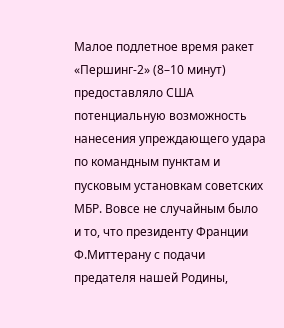Малое подлетное время ракет «Першинг-2» (8–10 минут) предоставляло США потенциальную возможность нанесения упреждающего удара по командным пунктам и пусковым установкам советских МБР. Вовсе не случайным было и то, что президенту Франции Ф.Миттерану с подачи предателя нашей Родины,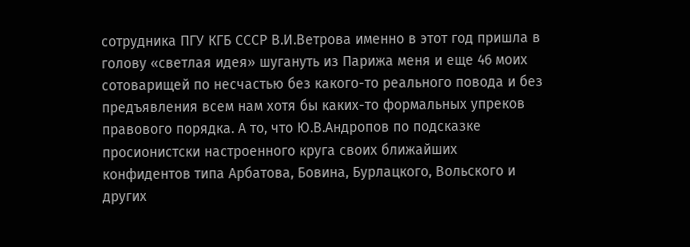сотрудника ПГУ КГБ СССР В.И.Ветрова именно в этот год пришла в голову «светлая идея» шугануть из Парижа меня и еще 46 моих сотоварищей по несчастью без какого-то реального повода и без предъявления всем нам хотя бы каких-то формальных упреков правового порядка. А то, что Ю.В.Андропов по подсказке просионистски настроенного круга своих ближайших конфидентов типа Арбатова, Бовина, Бурлацкого, Вольского и других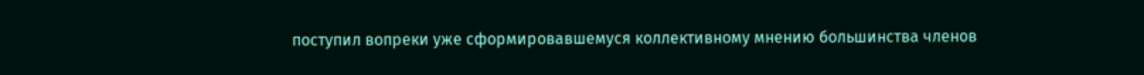поступил вопреки уже сформировавшемуся коллективному мнению большинства членов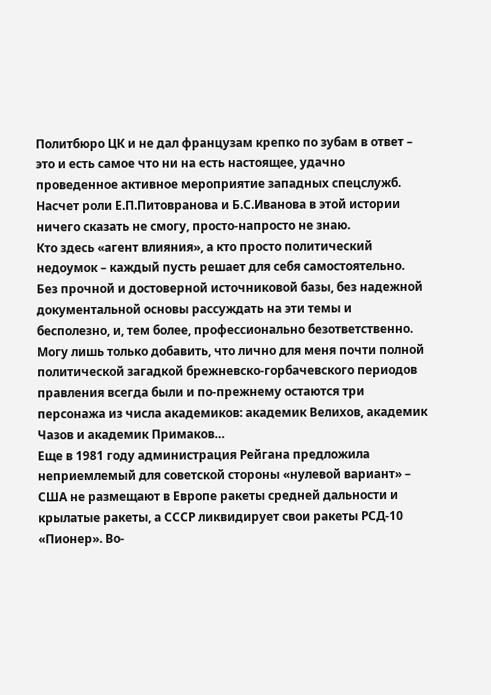Политбюро ЦК и не дал французам крепко по зубам в ответ – это и есть самое что ни на есть настоящее, удачно проведенное активное мероприятие западных спецслужб. Насчет роли Е.П.Питовранова и Б.С.Иванова в этой истории ничего сказать не смогу, просто-напросто не знаю.
Кто здесь «агент влияния», а кто просто политический недоумок – каждый пусть решает для себя самостоятельно. Без прочной и достоверной источниковой базы, без надежной документальной основы рассуждать на эти темы и бесполезно, и, тем более, профессионально безответственно. Могу лишь только добавить, что лично для меня почти полной политической загадкой брежневско-горбачевского периодов правления всегда были и по-прежнему остаются три персонажа из числа академиков: академик Велихов, академик Чазов и академик Примаков…
Еще в 1981 году администрация Рейгана предложила неприемлемый для советской стороны «нулевой вариант» – США не размещают в Европе ракеты средней дальности и крылатые ракеты, а СССР ликвидирует свои ракеты РСД-10 «Пионер». Во-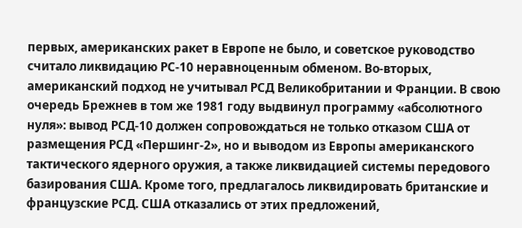первых, американских ракет в Европе не было, и советское руководство считало ликвидацию РС-10 неравноценным обменом. Во-вторых, американский подход не учитывал РСД Великобритании и Франции. В свою очередь Брежнев в том же 1981 году выдвинул программу «абсолютного нуля»: вывод РСД-10 должен сопровождаться не только отказом США от размещения РСД «Першинг-2», но и выводом из Европы американского тактического ядерного оружия, а также ликвидацией системы передового базирования США. Кроме того, предлагалось ликвидировать британские и французские РСД. США отказались от этих предложений,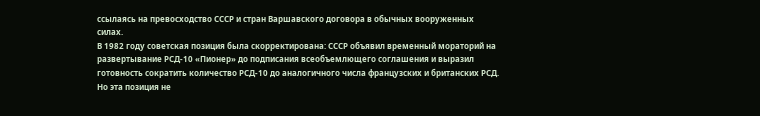ссылаясь на превосходство СССР и стран Варшавского договора в обычных вооруженных силах.
В 1982 году советская позиция была скорректирована: СССР объявил временный мораторий на развертывание РСД-10 «Пионер» до подписания всеобъемлющего соглашения и выразил готовность сократить количество РСД-10 до аналогичного числа французских и британских РСД. Но эта позиция не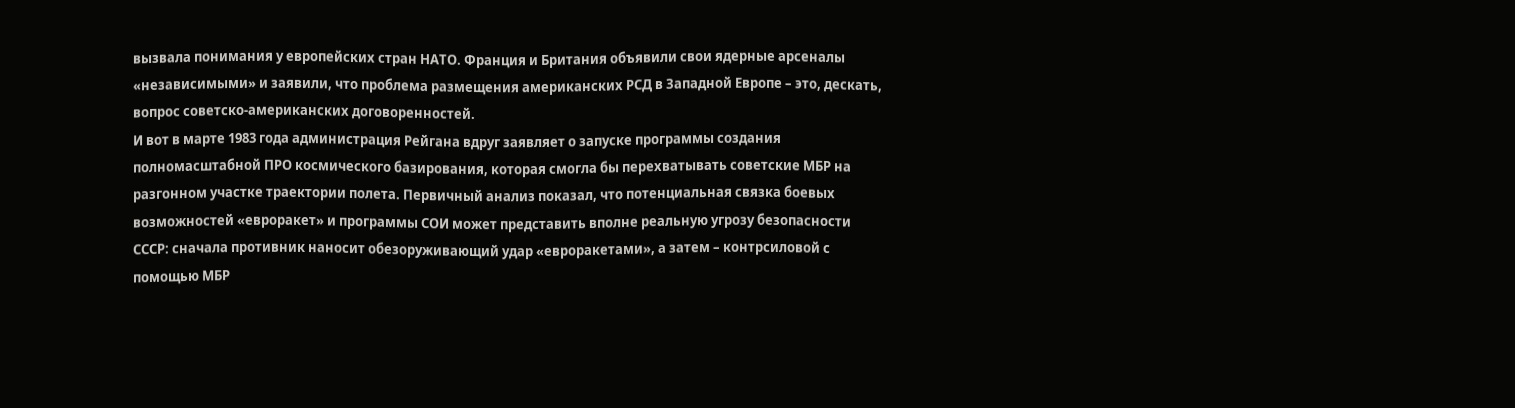вызвала понимания у европейских стран НАТО. Франция и Британия объявили свои ядерные арсеналы «независимыми» и заявили, что проблема размещения американских РСД в Западной Европе – это, дескать, вопрос советско-американских договоренностей.
И вот в марте 1983 года администрация Рейгана вдруг заявляет о запуске программы создания полномасштабной ПРО космического базирования, которая смогла бы перехватывать советские МБР на разгонном участке траектории полета. Первичный анализ показал, что потенциальная связка боевых возможностей «евроракет» и программы СОИ может представить вполне реальную угрозу безопасности СССР: сначала противник наносит обезоруживающий удар «евроракетами», а затем – контрсиловой с помощью МБР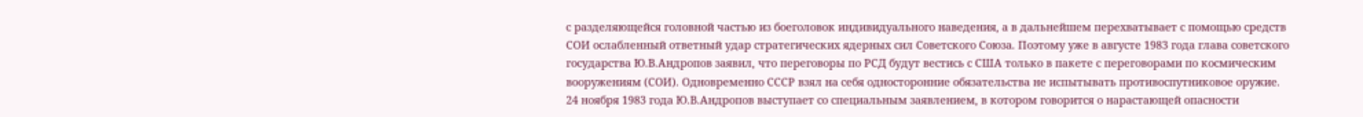с разделяющейся головной частью из боеголовок индивидуального наведения, а в дальнейшем перехватывает с помощью средств СОИ ослабленный ответный удар стратегических ядерных сил Советского Союза. Поэтому уже в августе 1983 года глава советского государства Ю.В.Андропов заявил, что переговоры по РСД будут вестись с США только в пакете с переговорами по космическим вооружениям (СОИ). Одновременно СССР взял на себя односторонние обязательства не испытывать противоспутниковое оружие.
24 ноября 1983 года Ю.В.Андропов выступает со специальным заявлением, в котором говорится о нарастающей опасности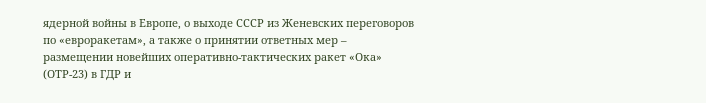ядерной войны в Европе, о выходе СССР из Женевских переговоров по «евроракетам», а также о принятии ответных мер – размещении новейших оперативно-тактических ракет «Ока» (ОТР-23) в ГДР и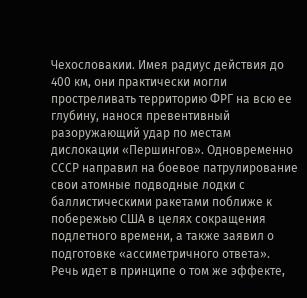Чехословакии. Имея радиус действия до 400 км, они практически могли простреливать территорию ФРГ на всю ее глубину, нанося превентивный разоружающий удар по местам дислокации «Першингов». Одновременно СССР направил на боевое патрулирование свои атомные подводные лодки с баллистическими ракетами поближе к побережью США в целях сокращения подлетного времени, а также заявил о подготовке «ассиметричного ответа». Речь идет в принципе о том же эффекте,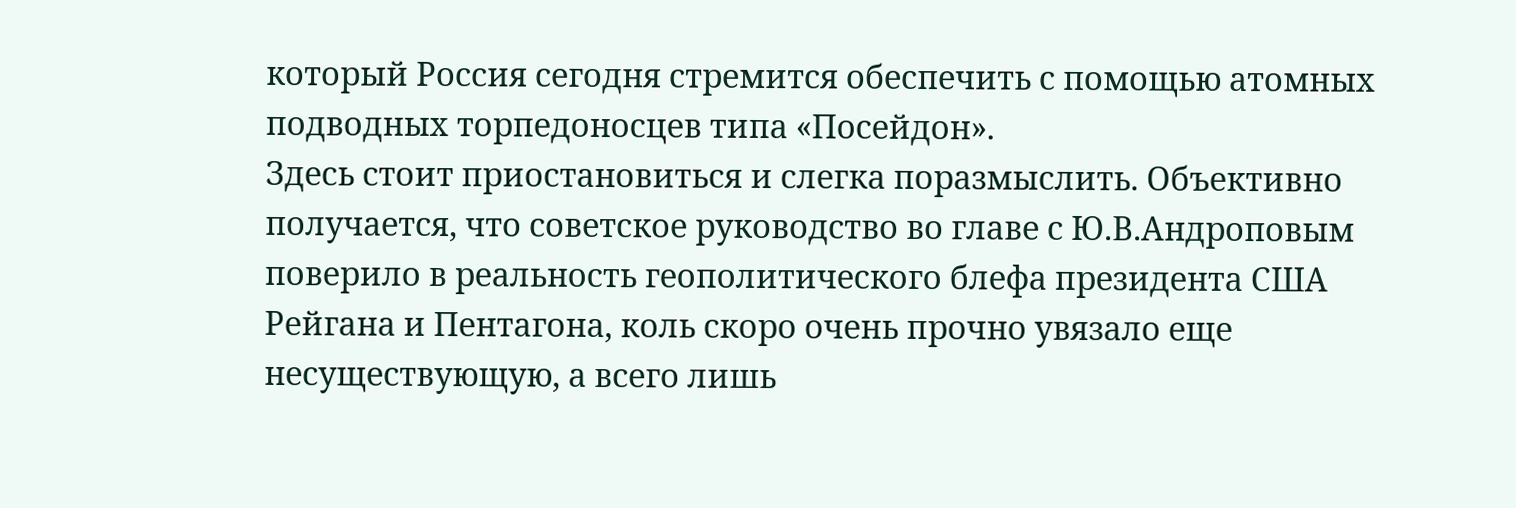который Россия сегодня стремится обеспечить с помощью атомных подводных торпедоносцев типа «Посейдон».
Здесь стоит приостановиться и слегка поразмыслить. Объективно получается, что советское руководство во главе с Ю.В.Андроповым поверило в реальность геополитического блефа президента США Рейгана и Пентагона, коль скоро очень прочно увязало еще несуществующую, а всего лишь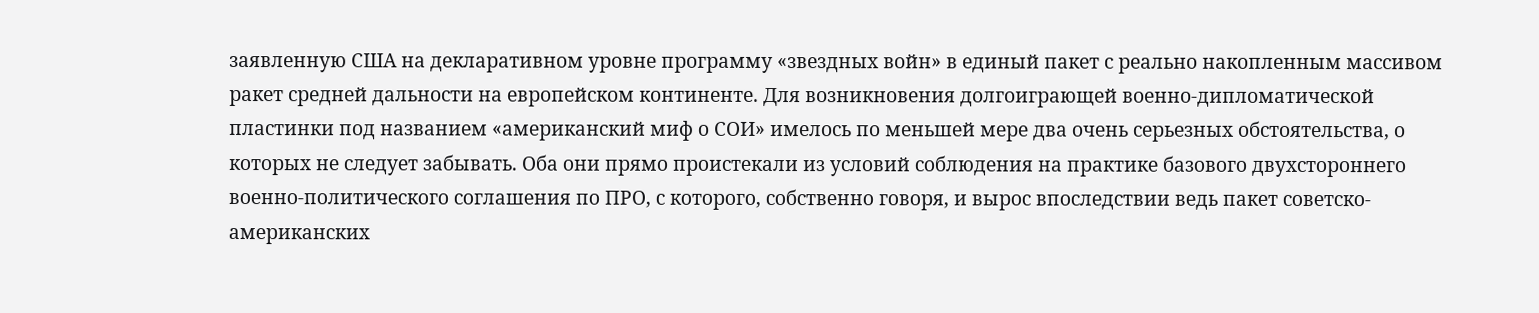заявленную США на декларативном уровне программу «звездных войн» в единый пакет с реально накопленным массивом ракет средней дальности на европейском континенте. Для возникновения долгоиграющей военно-дипломатической пластинки под названием «американский миф о СОИ» имелось по меньшей мере два очень серьезных обстоятельства, о которых не следует забывать. Оба они прямо проистекали из условий соблюдения на практике базового двухстороннего военно-политического соглашения по ПРО, с которого, собственно говоря, и вырос впоследствии ведь пакет советско-американских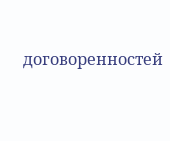договоренностей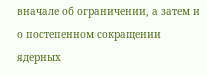вначале об ограничении, а затем и о постепенном сокращении ядерных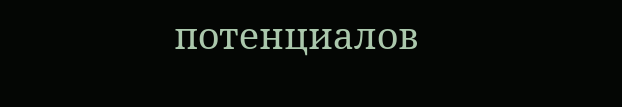потенциалов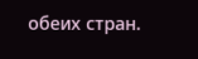обеих стран.